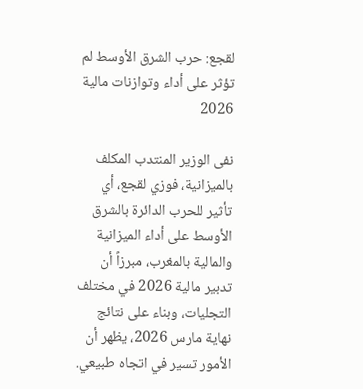لقجع: حرب الشرق الأوسط لم تؤثر على أداء وتوازنات مالية 2026

نفى الوزير المنتدب المكلف بالميزانية، فوزي لقجع، أي تأثير للحرب الدائرة بالشرق الأوسط على أداء الميزانية والمالية بالمغرب، مبرزاً أن تدبير مالية 2026 في مختلف التجليات، وبناء على نتائج نهاية مارس 2026، يظهر أن الأمور تسير في اتجاه طبيعي.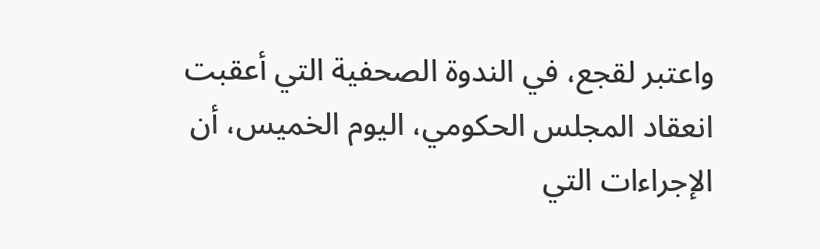واعتبر لقجع، في الندوة الصحفية التي أعقبت انعقاد المجلس الحكومي، اليوم الخميس، أن الإجراءات التي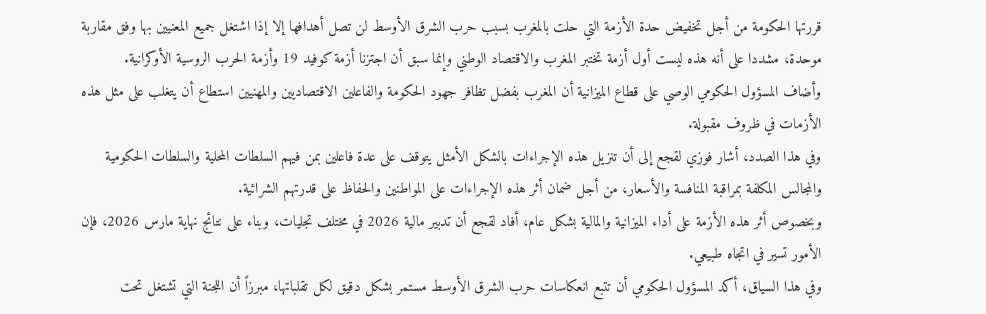قررتها الحكومة من أجل تخفيض حدة الأزمة التي حلت بالمغرب بسبب حرب الشرق الأوسط لن تصل أهدافها إلا إذا اشتغل جميع المعنيين بها وفق مقاربة موحدة، مشددا على أنه هذه ليست أول أزمة تختبر المغرب والاقتصاد الوطني وإنما سبق أن اجتزنا أزمة كوفيد 19 وأزمة الحرب الروسية الأوكرانية.
وأضاف المسؤول الحكومي الوصي على قطاع الميزانية أن المغرب بفضل تظافر جهود الحكومة والفاعلين الاقتصاديين والمهنيين استطاع أن يتغلب على مثل هذه الأزمات في ظروف مقبولة.
وفي هذا الصدد، أشار فوزي لقجع إلى أن تنزيل هذه الإجراءات بالشكل الأمثل يتوقف على عدة فاعلين بمن فيهم السلطات المحلية والسلطات الحكومية والمجالس المكلفة بمراقبة المنافسة والأسعار، من أجل ضمان أثر هذه الإجراءات على المواطنين والحفاظ على قدرتهم الشرائية.
وبخصوص أثر هذه الأزمة على أداء الميزانية والمالية بشكل عام، أفاد لقجع أن تدبير مالية 2026 في مختلف تجليات، وبناء على نتائج نهاية مارس 2026، فإن الأمور تسير في اتجاه طبيعي.
وفي هذا السياق، أكد المسؤول الحكومي أن تتبع انعكاسات حرب الشرق الأوسط مستمر بشكل دقيق لكل تقلباتها، مبرزاً أن اللجنة التي تشتغل تحت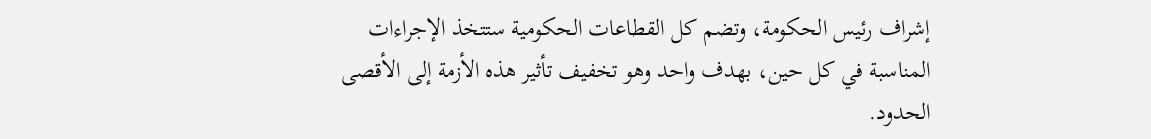إشراف رئيس الحكومة، وتضم كل القطاعات الحكومية ستتخذ الإجراءات المناسبة في كل حين، بهدف واحد وهو تخفيف تأثير هذه الأزمة إلى الأقصى الحدود.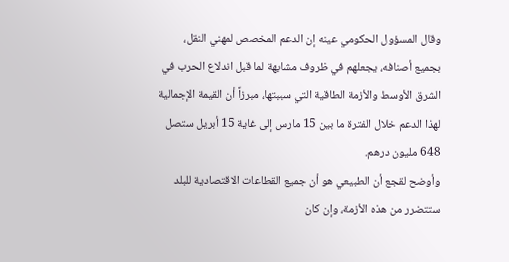وقال المسؤول الحكومي عينه إن الدعم المخصص لمهني النقل، بجميع أصنافه، يجعلهم في ظروف مشابهة لما قبل اندلاع الحرب في الشرق الأوسط والأزمة الطاقية التي سببتها، مبرزاً أن القيمة الإجمالية لهذا الدعم خلال الفترة ما بين 15 مارس إلى غاية 15 أبريل ستصل 648 مليون درهم.
وأوضح لقجع أن الطبيعي هو أن جميع القطاعات الاقتصادية للبلد ستتضرر من هذه الأزمة، وإن كان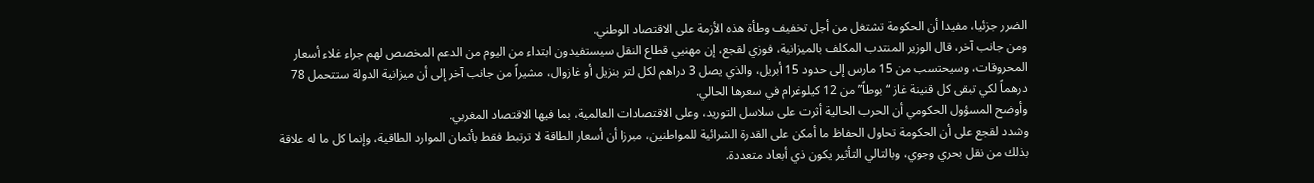الضرر جزئيا، مفيدا أن الحكومة تشتغل من أجل تخفيف وطأة هذه الأزمة على الاقتصاد الوطني.
ومن جانب آخر، قال الوزير المنتدب المكلف بالميزانية، فوزي لقجع، إن مهنيي قطاع النقل سيستفيدون ابتداء من اليوم من الدعم المخصص لهم جراء غلاء أسعار المحروقات، وسيحتسب من 15 مارس إلى حدود 15 أبريل، والذي يصل 3 دراهم لكل لتر بنزيل أو غازوال، مشيراً من جانب آخر إلى أن ميزانية الدولة ستتحمل 78 درهماً لكي تبقى كل قنينة غاز “بوطاً” من 12 كيلوغرام في سعرها الحالي.
وأوضح المسؤول الحكومي أن الحرب الحالية أثرت على سلاسل التوريد، وعلى الاقتصادات العالمية، بما فيها الاقتصاد المغربي.
وشدد لقجع على أن الحكومة تحاول الحفاظ ما أمكن على القدرة الشرائية للمواطنين، مبرزا أن أسعار الطاقة لا ترتبط فقط بأثمان الموارد الطاقية، وإنما كل ما له علاقة بذلك من نقل بحري وجوي، وبالتالي التأثير يكون ذي أبعاد متعددة.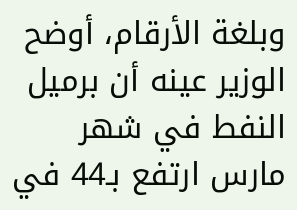وبلغة الأرقام، أوضح الوزير عينه أن برميل النفط في شهر مارس ارتفع بـ44 في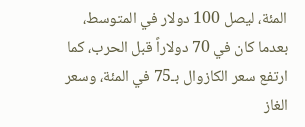المئة، ليصل 100 دولار في المتوسط، بعدما كان في 70 دولاراً قبل الحرب، كما ارتفع سعر الكازوال بـ75 في المئة، وسعر الغاز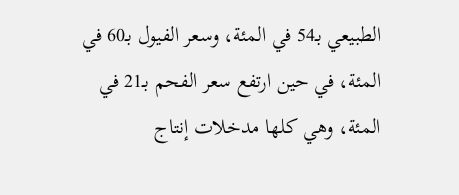الطبيعي بـ54 في المئة، وسعر الفيول بـ60 في المئة، في حين ارتفع سعر الفحم بـ21 في المئة، وهي كلها مدخلات إنتاج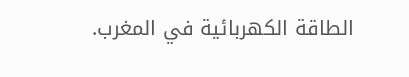الطاقة الكهربائية في المغرب.